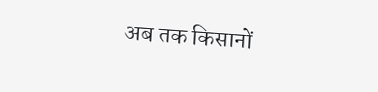अब तक किसानों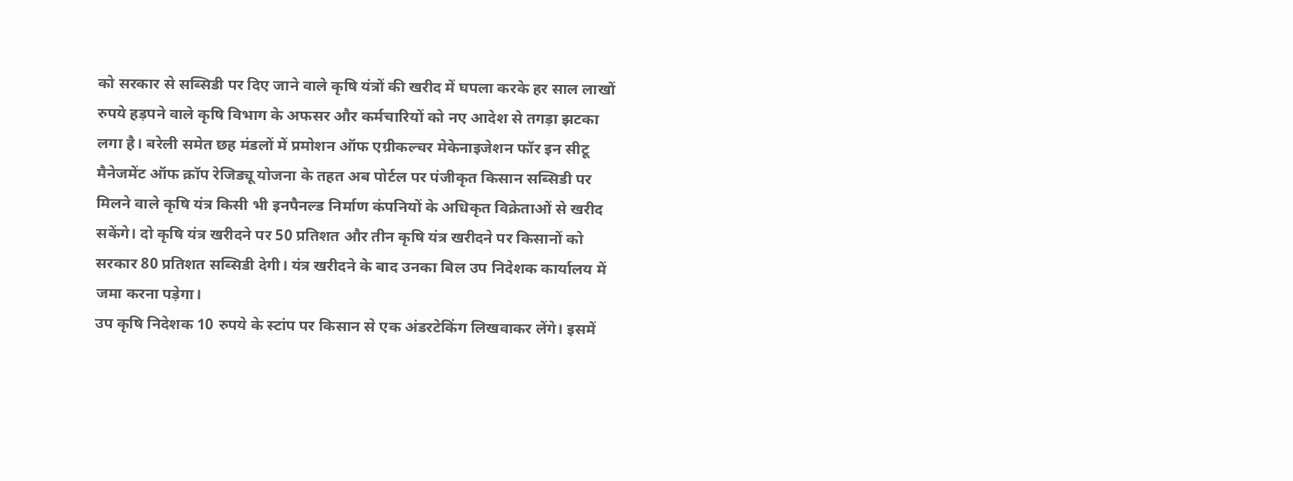को सरकार से सब्सिडी पर दिए जाने वाले कृषि यंत्रों की खरीद में घपला करके हर साल लाखों रुपये हड़पने वाले कृषि विभाग के अफसर और कर्मचारियों को नए आदेश से तगड़ा झटका लगा है। बरेली समेत छह मंडलों में प्रमोशन ऑफ एग्रीकल्चर मेकेनाइजेशन फॉर इन सीटू मैनेजमेंट ऑफ क्रॉप रेजिड्यू योजना के तहत अब पोर्टल पर पंजीकृत किसान सब्सिडी पर मिलने वाले कृषि यंत्र किसी भी इनपैनल्ड निर्माण कंपनियों के अधिकृत विक्रेताओं से खरीद सकेंगे। दो कृषि यंत्र खरीदने पर 50 प्रतिशत और तीन कृषि यंत्र खरीदने पर किसानों को सरकार 80 प्रतिशत सब्सिडी देगी। यंत्र खरीदने के बाद उनका बिल उप निदेशक कार्यालय में जमा करना पड़ेगा।
उप कृषि निदेशक 10 रुपये के स्टांप पर किसान से एक अंडरटेकिंग लिखवाकर लेंगे। इसमें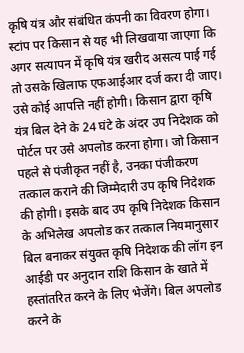कृषि यंत्र और संबंधित कंपनी का विवरण होगा। स्टांप पर किसान से यह भी लिखवाया जाएगा कि अगर सत्यापन में कृषि यंत्र खरीद असत्य पाई गई तो उसके खिलाफ एफआईआर दर्ज करा दी जाए। उसे कोई आपत्ति नहीं होगी। किसान द्वारा कृषि यंत्र बिल देने के 24 घंटे के अंदर उप निदेशक को पोर्टल पर उसे अपलोड करना होगा। जो किसान पहले से पंजीकृत नहीं है, उनका पंजीकरण तत्काल कराने की जिम्मेदारी उप कृषि निदेशक की होगी। इसके बाद उप कृषि निदेशक किसान के अभिलेख अपलोड कर तत्काल नियमानुसार बिल बनाकर संयुक्त कृषि निदेशक की लॉग इन आईडी पर अनुदान राशि किसान के खाते में हस्तांतरित करने के लिए भेजेंगे। बिल अपलोड करने के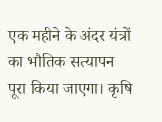एक महीने के अंदर यंत्रों का भौतिक सत्यापन पूरा किया जाएगा। कृषि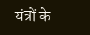यंत्रों के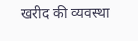खरीद की व्यवस्था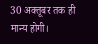30 अक्तूबर तक ही मान्य होगी।